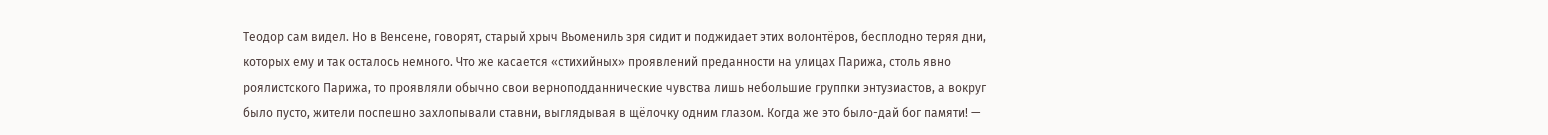Теодор сам видел. Но в Венсене, говорят, старый хрыч Вьомениль зря сидит и поджидает этих волонтёров, бесплодно теряя дни, которых ему и так осталось немного. Что же касается «стихийных» проявлений преданности на улицах Парижа, столь явно роялистского Парижа, то проявляли обычно свои верноподданнические чувства лишь небольшие группки энтузиастов, а вокруг было пусто, жители поспешно захлопывали ставни, выглядывая в щёлочку одним глазом. Когда же это было-дай бог памяти! —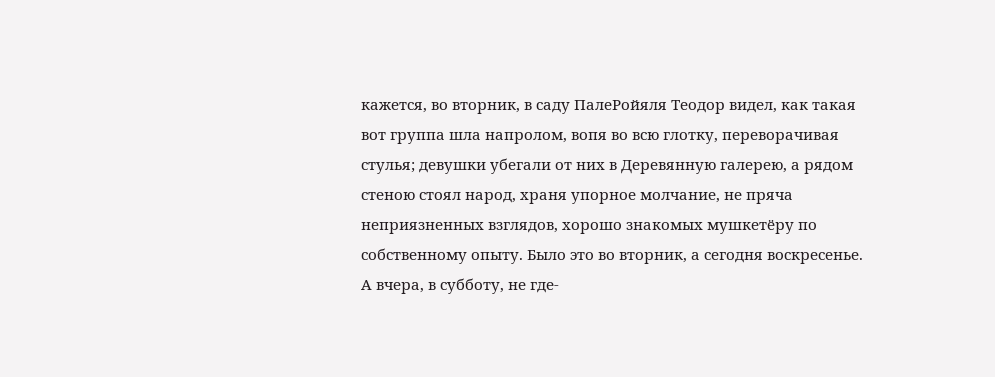кажется, во вторник, в саду ПалеРойяля Теодор видел, как такая вот группа шла напролом, вопя во всю глотку, переворачивая стулья; девушки убегали от них в Деревянную галерею, а рядом стеною стоял народ, храня упорное молчание, не пряча неприязненных взглядов, хорошо знакомых мушкетёру по собственному опыту. Было это во вторник, а сегодня воскресенье. А вчера, в субботу, не где-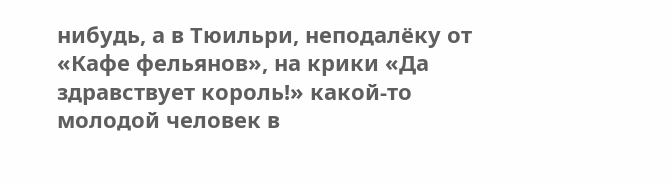нибудь, а в Тюильри, неподалёку от «Кафе фельянов», на крики «Да здравствует король!» какой-то молодой человек в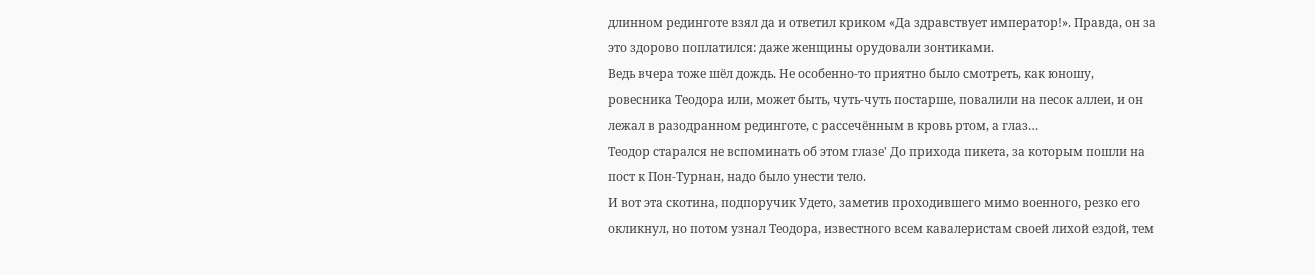длинном рединготе взял да и ответил криком «Да здравствует император!». Правда, он за это здорово поплатился: даже женщины орудовали зонтиками.
Ведь вчера тоже шёл дождь. Не особенно-то приятно было смотреть, как юношу, ровесника Теодора или, может быть, чуть-чуть постарше, повалили на песок аллеи, и он лежал в разодранном рединготе, с рассечённым в кровь ртом, а глаз…
Теодор старался не вспоминать об этом глазе' До прихода пикета, за которым пошли на пост к Пон-Турнан, надо было унести тело.
И вот эта скотина, подпоручик Удето, заметив проходившего мимо военного, резко его окликнул, но потом узнал Теодора, известного всем кавалеристам своей лихой ездой, тем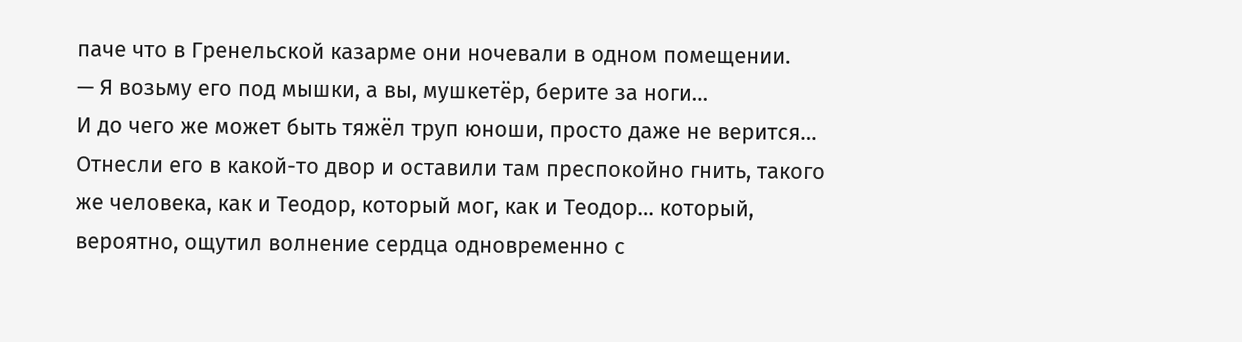паче что в Гренельской казарме они ночевали в одном помещении.
— Я возьму его под мышки, а вы, мушкетёр, берите за ноги…
И до чего же может быть тяжёл труп юноши, просто даже не верится…
Отнесли его в какой-то двор и оставили там преспокойно гнить, такого же человека, как и Теодор, который мог, как и Теодор… который, вероятно, ощутил волнение сердца одновременно с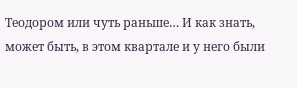Теодором или чуть раньше… И как знать, может быть, в этом квартале и у него были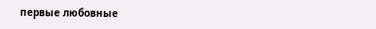первые любовные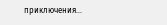приключения…